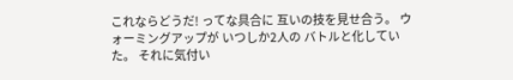これならどうだ! ってな具合に 互いの技を見せ合う。 ウォーミングアップが いつしか2人の バトルと化していた。 それに気付い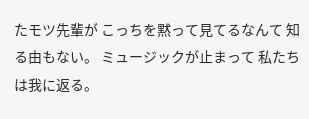たモツ先輩が こっちを黙って見てるなんて 知る由もない。 ミュージックが止まって 私たちは我に返る。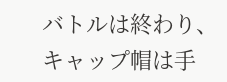バトルは終わり、 キャップ帽は手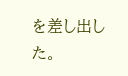を差し出した。